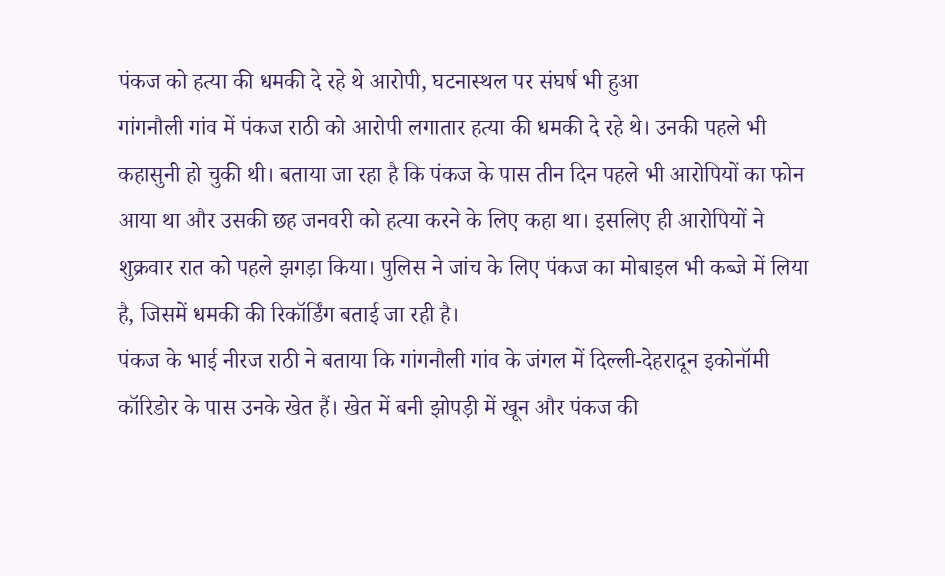पंकज को हत्या की धमकी दे रहे थे आरोपी, घटनास्थल पर संघर्ष भी हुआ
गांगनौली गांव में पंकज राठी को आरोपी लगातार हत्या की धमकी दे रहे थे। उनकी पहले भी कहासुनी हो चुकी थी। बताया जा रहा है कि पंकज के पास तीन दिन पहले भी आरोपियों का फोन आया था और उसकी छह जनवरी को हत्या करने के लिए कहा था। इसलिए ही आरोपियों ने शुक्रवार रात को पहले झगड़ा किया। पुलिस ने जांच के लिए पंकज का मोबाइल भी कब्जे में लिया है, जिसमें धमकी की रिकॉर्डिंग बताई जा रही है।
पंकज के भाई नीरज राठी ने बताया कि गांगनौली गांव के जंगल में दिल्ली-देहरादून इकोनॉमी कॉरिडोर के पास उनके खेत हैं। खेत में बनी झोपड़ी में खून और पंकज की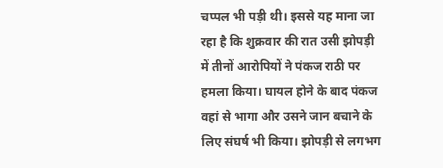चप्पल भी पड़ी थी। इससे यह माना जा रहा है कि शुक्रवार की रात उसी झोपड़ी में तीनों आरोपियों ने पंकज राठी पर हमला किया। घायल होने के बाद पंकज वहां से भागा और उसने जान बचाने के लिए संघर्ष भी किया। झोपड़ी से लगभग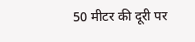50 मीटर की दूरी पर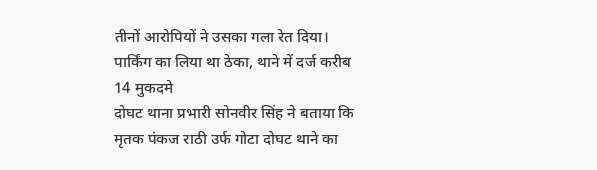तीनों आरोपियों ने उसका गला रेत दिया।
पार्किंग का लिया था ठेका, थाने में दर्ज करीब 14 मुकदमे
दोघट थाना प्रभारी सोनवीर सिंह ने बताया कि मृतक पंकज राठी उर्फ गोटा दोघट थाने का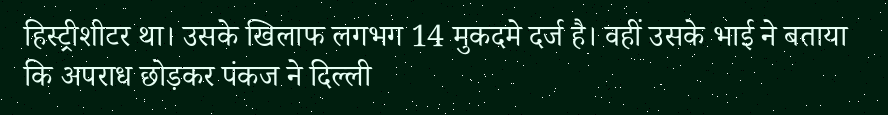हिस्ट्रीशीटर था। उसके खिलाफ लगभग 14 मुकदमे दर्ज है। वहीं उसके भाई ने बताया कि अपराध छोड़कर पंकज ने दिल्ली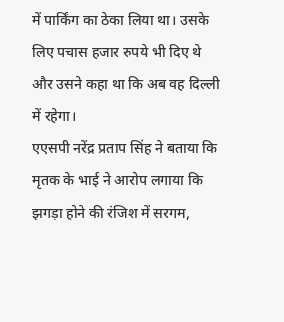में पार्किंग का ठेका लिया था। उसके लिए पचास हजार रुपये भी दिए थे और उसने कहा था कि अब वह दिल्ली में रहेगा।
एएसपी नरेंद्र प्रताप सिंह ने बताया कि मृतक के भाई ने आरोप लगाया कि झगड़ा होने की रंजिश में सरगम,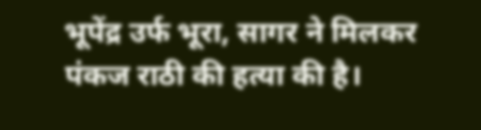भूपेंद्र उर्फ भूरा, सागर ने मिलकर पंकज राठी की हत्या की है।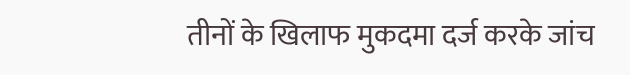तीनों के खिलाफ मुकदमा दर्ज करके जांच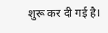शुरू कर दी गई है।